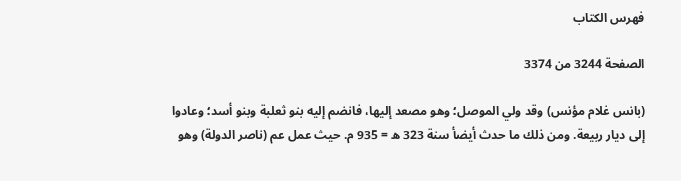فهرس الكتاب

الصفحة 3244 من 3374

(بانس غلام مؤنس) وقد ولي الموصل؛ وهو مصعد إليها، فانضم إليه بنو ثعلبة وبنو أسد؛ وعادوا إلى ديار ربيعة. ومن ذلك ما حدث أيضأ سنة 323 ه = 935 م. حيث عمل عم (ناصر الدولة) وهو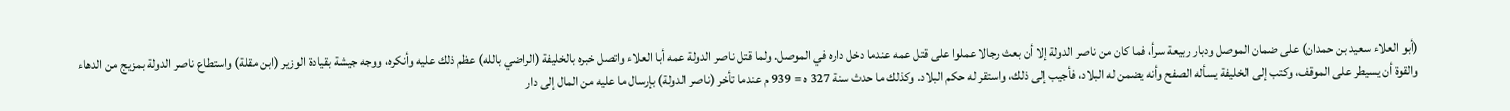(أبو العلاء سعيد بن حمدان) على ضمان الموصل ودبار ربيعة سرأ، فما كان من ناصر الدولة إلا أن بعث رجالا عملوا على قتل عمه عندما دخل داره في الموصل. ولما قتل ناصر الدولة عمه أبا العلاء واتصل خبره بالخليفة (الراضي بالله) عظم ذلك عليه وأنكره، ووجه جيشة بقيادة الوزير (ابن مقلة) واستطاع ناصر الدولة بمزيج من الدهاء والقوة أن يسيطر على الموقف، وكتب إلى الخليفة يسأله الصفح وأنه يضمن له البلاد، فأجيب إلى ذلك، واستقر له حكم البلاد. وكذلك ما حدث سنة 327 ه = 939 م عندما تأخر (ناصر الدولة) بإرسال ما عليه من المال إلى دار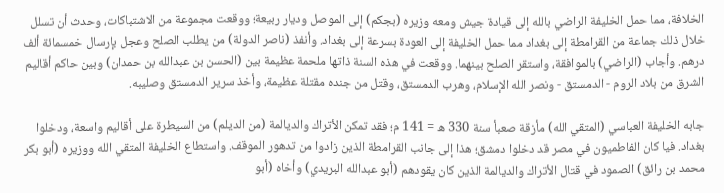الخلافة، مما حمل الخليفة الراضي بالله إلى قيادة جيش ومعه وزيره (بجکم) إلى الموصل وديار ربيعة؛ ووقعت مجموعة من الاشتباكات، وحدث أن تسلل خلال ذلك جماعة من القرامطة إلى بغداد مما حمل الخليفة إلى العودة بسرعة إلى بغداد. وأنفذ (ناصر الدولة) من يطلب الصلح وعجل بإرسال خمسمائة ألف درهم. وأجاب (الراضي) بالموافقة، واستقر الصلح بينهما. ووقعت في هذه السنة ذاتها ملحمة عظيمة بين (الحسن بن عبدالله بن حمدان) وبين حاكم أقاليم الشرق من بلاد الروم - الدمستق - ونصر الله الإسلام، وهرب الدمستق، وقتل من جنده مقتلة عظيمة، وأخذ سرير الدمستق وصليبه.

جابه الخليفة العباسي (المتقي الله) مأزقة صعبأ سنة 330 ه = 141 م؛ فقد تمكن الأتراك والديالمة (من الديلم) من السيطرة على أقاليم واسعة، ودخلوا بغداد. فيا كان الفاطميون في مصر قد دخلوا دمشق؛ هذا إلى جانب القرامطة الذين زادوا من تدهور الموقف. واستطاع الخليفة المتقي الله ووزيره (أبو بكر محمد بن رائق) الصمود في قتال الأتراك والديالمة الذين كان يقودهم (أبو عبدالله البريدي) وأخاه (أبو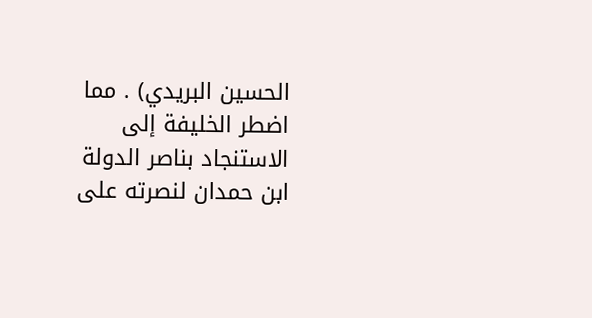الحسين البريدي) . مما اضطر الخليفة إلى الاستنجاد بناصر الدولة ابن حمدان لنصرته على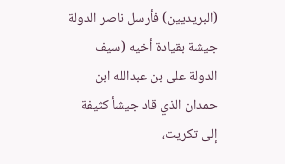(البريديين) فأرسل ناصر الدولة جيشة بقيادة أخيه (سيف الدولة على بن عبدالله ابن حمدان الذي قاد جيشأ كثيفة إلى تكريت،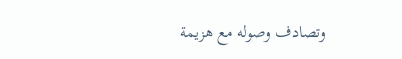وتصادف وصوله مع هزيمة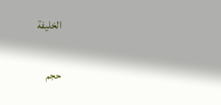الخليفة

حجم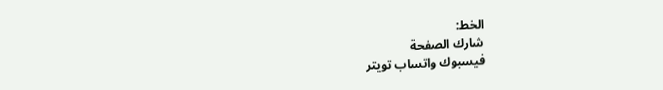الخط:
شارك الصفحة
فيسبوك واتساب تويتر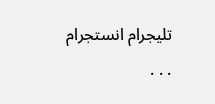تليجرام انستجرام
. . .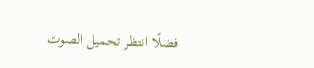فضلًا انتظر تحميل الصوت